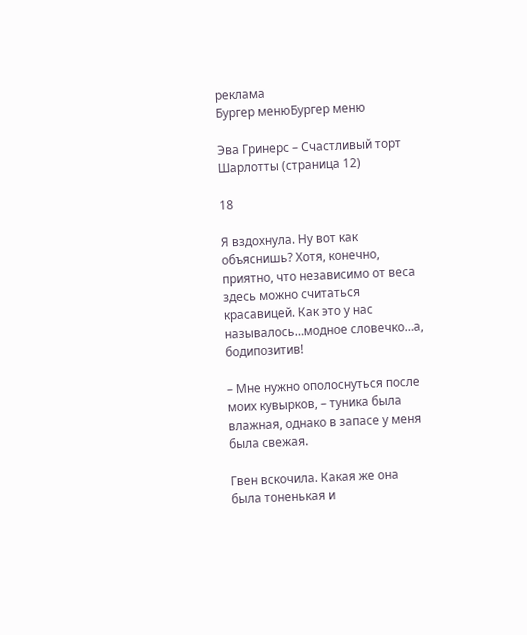реклама
Бургер менюБургер меню

Эва Гринерс – Счастливый торт Шарлотты (страница 12)

18

Я вздохнула. Ну вот как объяснишь? Хотя, конечно, приятно, что независимо от веса здесь можно считаться красавицей. Как это у нас называлось…модное словечко…а, бодипозитив!

– Мне нужно ополоснуться после моих кувырков, – туника была влажная, однако в запасе у меня была свежая.

Гвен вскочила. Какая же она была тоненькая и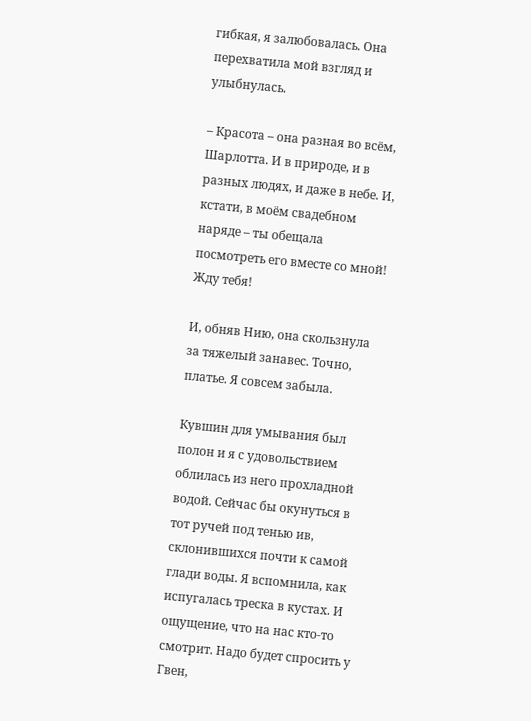гибкая, я залюбовалась. Она перехватила мой взгляд и улыбнулась.

– Красота – она разная во всём, Шарлотта. И в природе, и в разных людях, и даже в небе. И, кстати, в моём свадебном наряде – ты обещала посмотреть его вместе со мной! Жду тебя!

И, обняв Нию, она скользнула за тяжелый занавес. Точно, платье. Я совсем забыла.

Кувшин для умывания был полон и я с удовольствием облилась из него прохладной водой. Сейчас бы окунуться в тот ручей под тенью ив, склонившихся почти к самой глади воды. Я вспомнила, как испугалась треска в кустах. И ощущение, что на нас кто-то смотрит. Надо будет спросить у Гвен,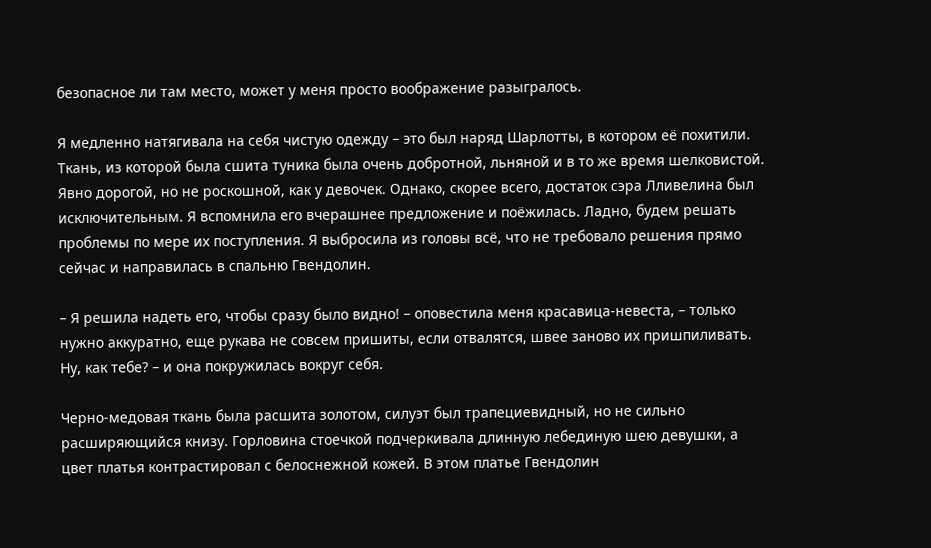безопасное ли там место, может у меня просто воображение разыгралось.

Я медленно натягивала на себя чистую одежду – это был наряд Шарлотты, в котором её похитили. Ткань, из которой была сшита туника была очень добротной, льняной и в то же время шелковистой. Явно дорогой, но не роскошной, как у девочек. Однако, скорее всего, достаток сэра Лливелина был исключительным. Я вспомнила его вчерашнее предложение и поёжилась. Ладно, будем решать проблемы по мере их поступления. Я выбросила из головы всё, что не требовало решения прямо сейчас и направилась в спальню Гвендолин.

– Я решила надеть его, чтобы сразу было видно! – оповестила меня красавица-невеста, – только нужно аккуратно, еще рукава не совсем пришиты, если отвалятся, швее заново их пришпиливать. Ну, как тебе? – и она покружилась вокруг себя.

Черно-медовая ткань была расшита золотом, силуэт был трапециевидный, но не сильно расширяющийся книзу. Горловина стоечкой подчеркивала длинную лебединую шею девушки, а цвет платья контрастировал с белоснежной кожей. В этом платье Гвендолин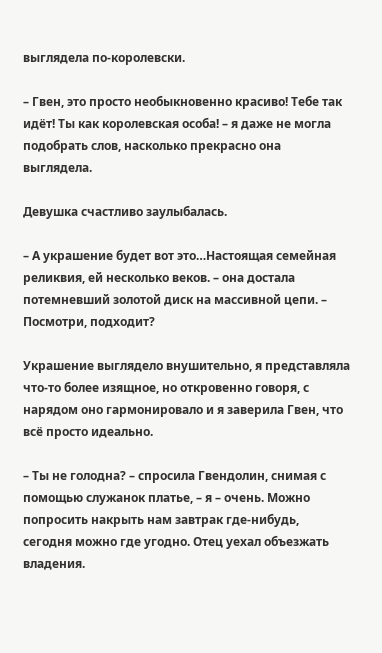выглядела по-королевски.

– Гвен, это просто необыкновенно красиво! Тебе так идёт! Ты как королевская особа! – я даже не могла подобрать слов, насколько прекрасно она выглядела.

Девушка счастливо заулыбалась.

– А украшение будет вот это…Настоящая семейная реликвия, ей несколько веков. – она достала потемневший золотой диск на массивной цепи. – Посмотри, подходит?

Украшение выглядело внушительно, я представляла что-то более изящное, но откровенно говоря, с нарядом оно гармонировало и я заверила Гвен, что всё просто идеально.

– Ты не голодна? – спросила Гвендолин, снимая с помощью служанок платье, – я – очень. Можно попросить накрыть нам завтрак где-нибудь, сегодня можно где угодно. Отец уехал объезжать владения.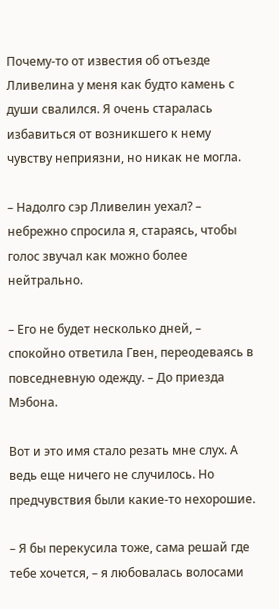Почему-то от известия об отъезде Лливелина у меня как будто камень с души свалился. Я очень старалась избавиться от возникшего к нему чувству неприязни, но никак не могла.

– Надолго сэр Лливелин уехал? – небрежно спросила я, стараясь, чтобы голос звучал как можно более нейтрально.

– Его не будет несколько дней, – спокойно ответила Гвен, переодеваясь в повседневную одежду. – До приезда Мэбона.

Вот и это имя стало резать мне слух. А ведь еще ничего не случилось. Но предчувствия были какие-то нехорошие.

– Я бы перекусила тоже, сама решай где тебе хочется, – я любовалась волосами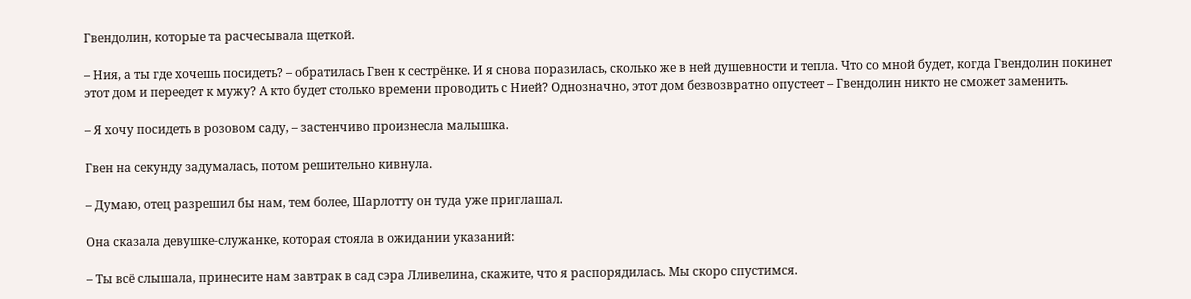Гвендолин, которые та расчесывала щеткой.

– Ния, а ты где хочешь посидеть? – обратилась Гвен к сестрёнке. И я снова поразилась, сколько же в ней душевности и тепла. Что со мной будет, когда Гвендолин покинет этот дом и переедет к мужу? А кто будет столько времени проводить с Нией? Однозначно, этот дом безвозвратно опустеет – Гвендолин никто не сможет заменить.

– Я хочу посидеть в розовом саду, – застенчиво произнесла малышка.

Гвен на секунду задумалась, потом решительно кивнула.

– Думаю, отец разрешил бы нам, тем более, Шарлотту он туда уже приглашал.

Она сказала девушке-служанке, которая стояла в ожидании указаний:

– Ты всё слышала, принесите нам завтрак в сад сэра Лливелина, скажите, что я распорядилась. Мы скоро спустимся.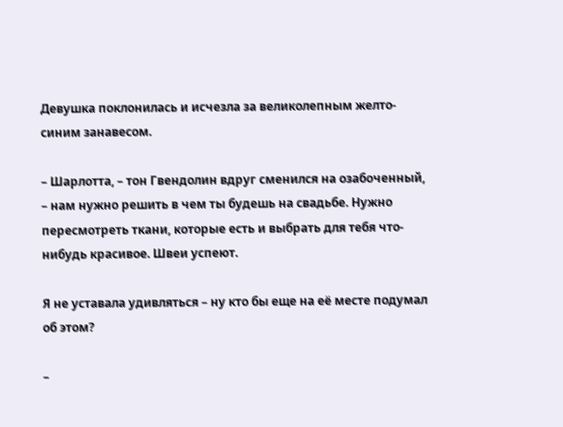Девушка поклонилась и исчезла за великолепным желто-синим занавесом.

– Шарлотта, – тон Гвендолин вдруг сменился на озабоченный, – нам нужно решить в чем ты будешь на свадьбе. Нужно пересмотреть ткани, которые есть и выбрать для тебя что-нибудь красивое. Швеи успеют.

Я не уставала удивляться – ну кто бы еще на её месте подумал об этом?

–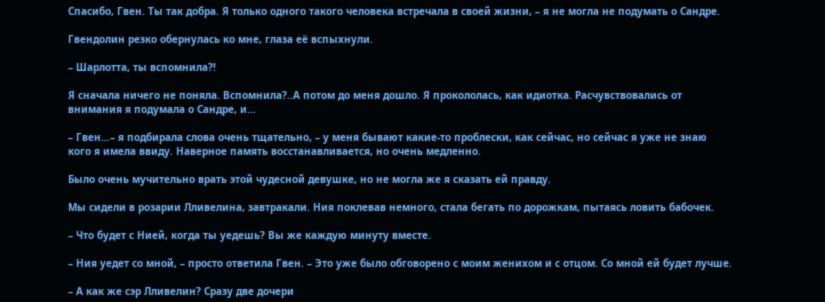Спасибо, Гвен. Ты так добра. Я только одного такого человека встречала в своей жизни, – я не могла не подумать о Сандре.

Гвендолин резко обернулась ко мне, глаза её вспыхнули.

– Шарлотта, ты вспомнила?!

Я сначала ничего не поняла. Вспомнила?..А потом до меня дошло. Я прокололась, как идиотка. Расчувствовались от внимания я подумала о Сандре, и…

– Гвен…– я подбирала слова очень тщательно, – у меня бывают какие-то проблески, как сейчас, но сейчас я уже не знаю кого я имела ввиду. Наверное память восстанавливается, но очень медленно.

Было очень мучительно врать этой чудесной девушке, но не могла же я сказать ей правду.

Мы сидели в розарии Лливелина, завтракали. Ния поклевав немного, стала бегать по дорожкам, пытаясь ловить бабочек.

– Что будет с Нией, когда ты уедешь? Вы же каждую минуту вместе.

– Ния уедет со мной, – просто ответила Гвен. – Это уже было обговорено с моим женихом и с отцом. Со мной ей будет лучше.

– А как же сэр Лливелин? Сразу две дочери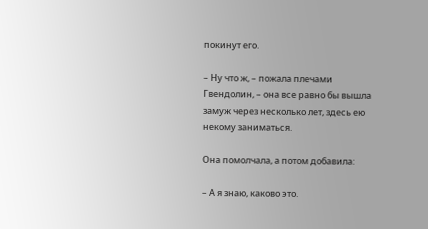покинут его.

– Ну что ж, – пожала плечами Гвендолин, – она все равно бы вышла замуж через несколько лет, здесь ею некому заниматься.

Она помолчала, а потом добавила:

– А я знаю, каково это.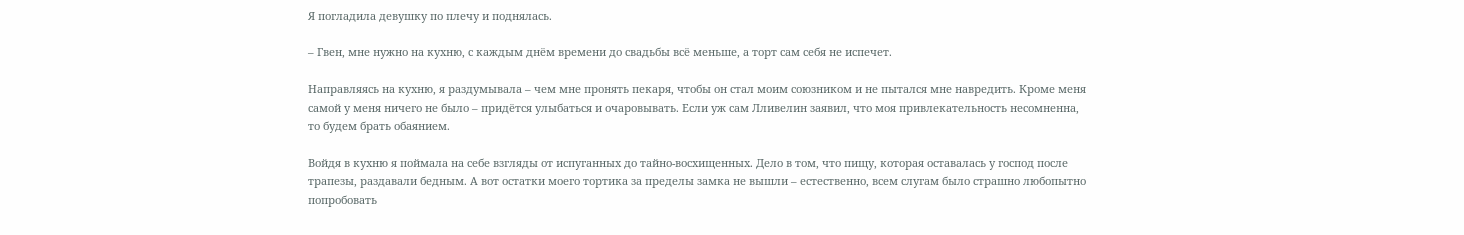Я погладила девушку по плечу и поднялась.

– Гвен, мне нужно на кухню, с каждым днём времени до свадьбы всё меньше, а торт сам себя не испечет.

Направляясь на кухню, я раздумывала – чем мне пронять пекаря, чтобы он стал моим союзником и не пытался мне навредить. Кроме меня самой у меня ничего не было – придётся улыбаться и очаровывать. Если уж сам Лливелин заявил, что моя привлекательность несомненна, то будем брать обаянием.

Войдя в кухню я поймала на себе взгляды от испуганных до тайно-восхищенных. Дело в том, что пищу, которая оставалась у господ после трапезы, раздавали бедным. А вот остатки моего тортика за пределы замка не вышли – естественно, всем слугам было страшно любопытно попробовать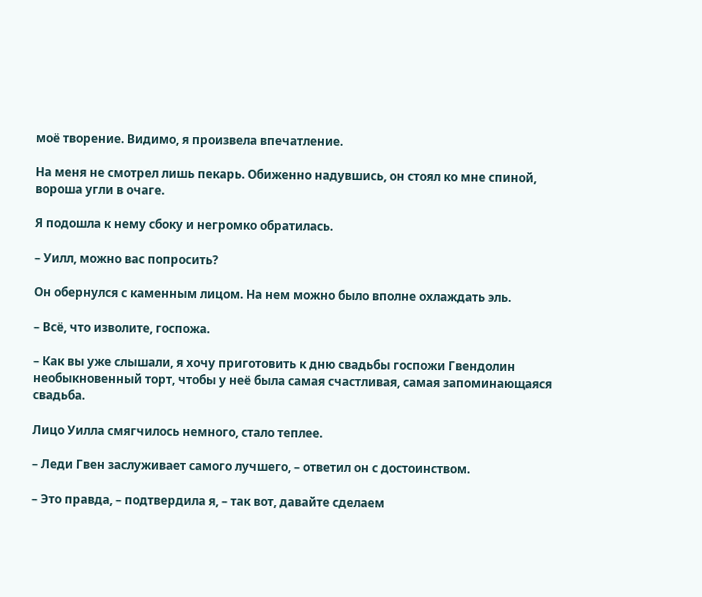моё творение. Видимо, я произвела впечатление.

На меня не смотрел лишь пекарь. Обиженно надувшись, он стоял ко мне спиной, вороша угли в очаге.

Я подошла к нему сбоку и негромко обратилась.

– Уилл, можно вас попросить?

Он обернулся с каменным лицом. На нем можно было вполне охлаждать эль.

– Всё, что изволите, госпожа.

– Как вы уже слышали, я хочу приготовить к дню свадьбы госпожи Гвендолин необыкновенный торт, чтобы у неё была самая счастливая, самая запоминающаяся свадьба.

Лицо Уилла смягчилось немного, стало теплее.

– Леди Гвен заслуживает самого лучшего, – ответил он с достоинством.

– Это правда, – подтвердила я, – так вот, давайте сделаем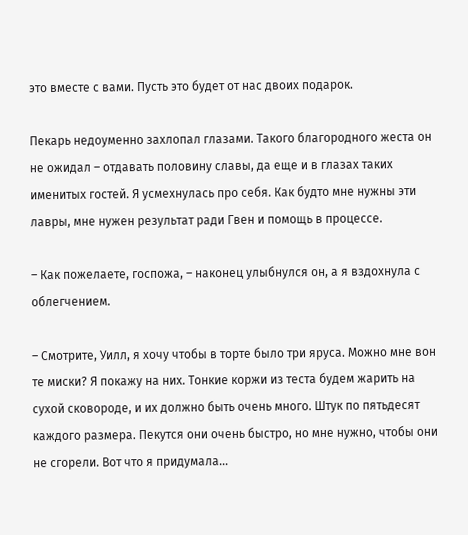это вместе с вами. Пусть это будет от нас двоих подарок.

Пекарь недоуменно захлопал глазами. Такого благородного жеста он не ожидал – отдавать половину славы, да еще и в глазах таких именитых гостей. Я усмехнулась про себя. Как будто мне нужны эти лавры, мне нужен результат ради Гвен и помощь в процессе.

– Как пожелаете, госпожа, – наконец улыбнулся он, а я вздохнула с облегчением.

– Смотрите, Уилл, я хочу чтобы в торте было три яруса. Можно мне вон те миски? Я покажу на них. Тонкие коржи из теста будем жарить на сухой сковороде, и их должно быть очень много. Штук по пятьдесят каждого размера. Пекутся они очень быстро, но мне нужно, чтобы они не сгорели. Вот что я придумала…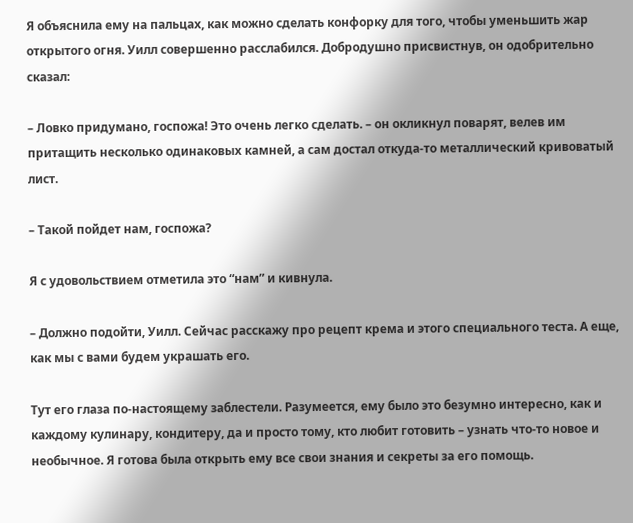Я объяснила ему на пальцах, как можно сделать конфорку для того, чтобы уменьшить жар открытого огня. Уилл совершенно расслабился. Добродушно присвистнув, он одобрительно сказал:

– Ловко придумано, госпожа! Это очень легко сделать. – он окликнул поварят, велев им притащить несколько одинаковых камней, а сам достал откуда-то металлический кривоватый лист.

– Такой пойдет нам, госпожа?

Я с удовольствием отметила это “нам” и кивнула.

– Должно подойти, Уилл. Сейчас расскажу про рецепт крема и этого специального теста. А еще, как мы с вами будем украшать его.

Тут его глаза по-настоящему заблестели. Разумеется, ему было это безумно интересно, как и каждому кулинару, кондитеру, да и просто тому, кто любит готовить – узнать что-то новое и необычное. Я готова была открыть ему все свои знания и секреты за его помощь.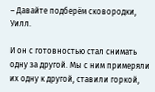– Давайте подберём сковородки, Уилл.

И он с готовностью стал снимать одну за другой. Мы с ним примеряли их одну к другой, ставили горкой,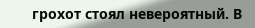грохот стоял невероятный. В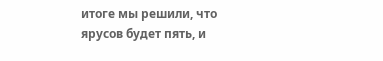итоге мы решили, что ярусов будет пять, и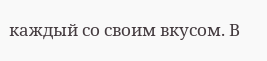каждый со своим вкусом. В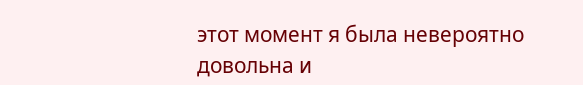этот момент я была невероятно довольна и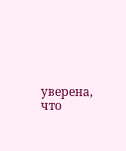уверена, что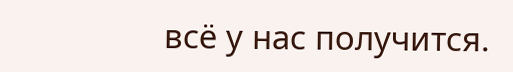всё у нас получится.